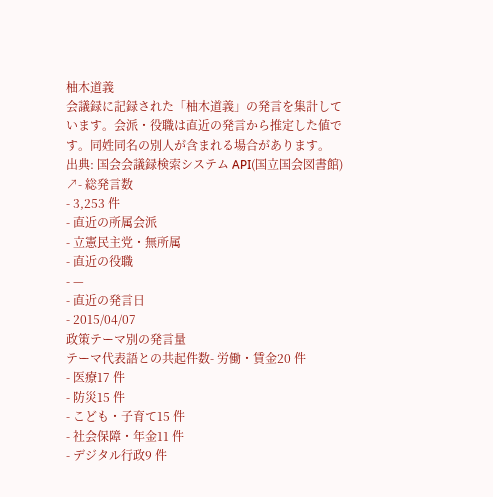柚木道義
会議録に記録された「柚木道義」の発言を集計しています。会派・役職は直近の発言から推定した値です。同姓同名の別人が含まれる場合があります。
出典: 国会会議録検索システム API(国立国会図書館) ↗- 総発言数
- 3,253 件
- 直近の所属会派
- 立憲民主党・無所属
- 直近の役職
- —
- 直近の発言日
- 2015/04/07
政策テーマ別の発言量
テーマ代表語との共起件数- 労働・賃金20 件
- 医療17 件
- 防災15 件
- こども・子育て15 件
- 社会保障・年金11 件
- デジタル行政9 件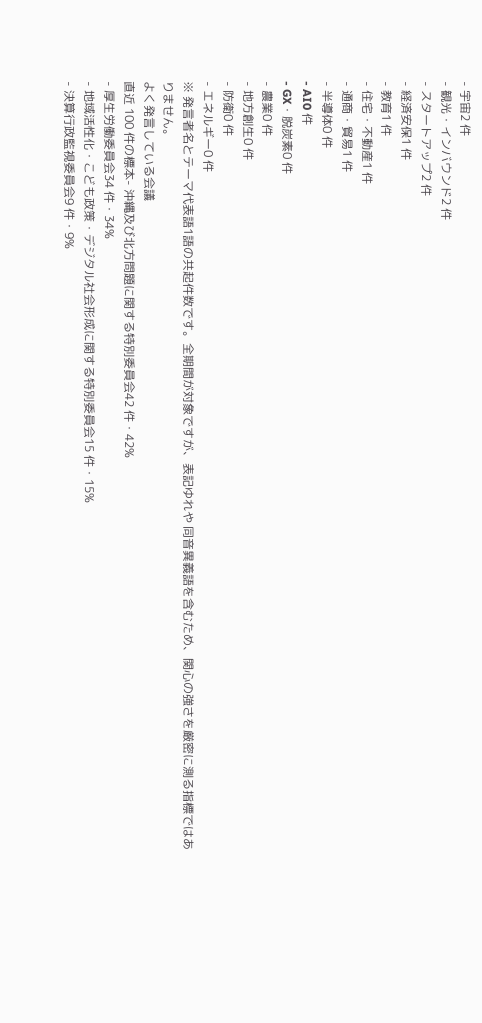- 宇宙2 件
- 観光・インバウンド2 件
- スタートアップ2 件
- 経済安保1 件
- 教育1 件
- 住宅・不動産1 件
- 通商・貿易1 件
- 半導体0 件
- AI0 件
- GX・脱炭素0 件
- 農業0 件
- 地方創生0 件
- 防衛0 件
- エネルギー0 件
※ 発言者名とテーマ代表語1語の共起件数です。全期間が対象ですが、表記ゆれや 同音異義語を含むため、関心の強さを厳密に測る指標ではありません。
よく発言している会議
直近 100 件の標本- 沖縄及び北方問題に関する特別委員会42 件・42%
- 厚生労働委員会34 件・34%
- 地域活性化・こども政策・デジタル社会形成に関する特別委員会15 件・15%
- 決算行政監視委員会9 件・9%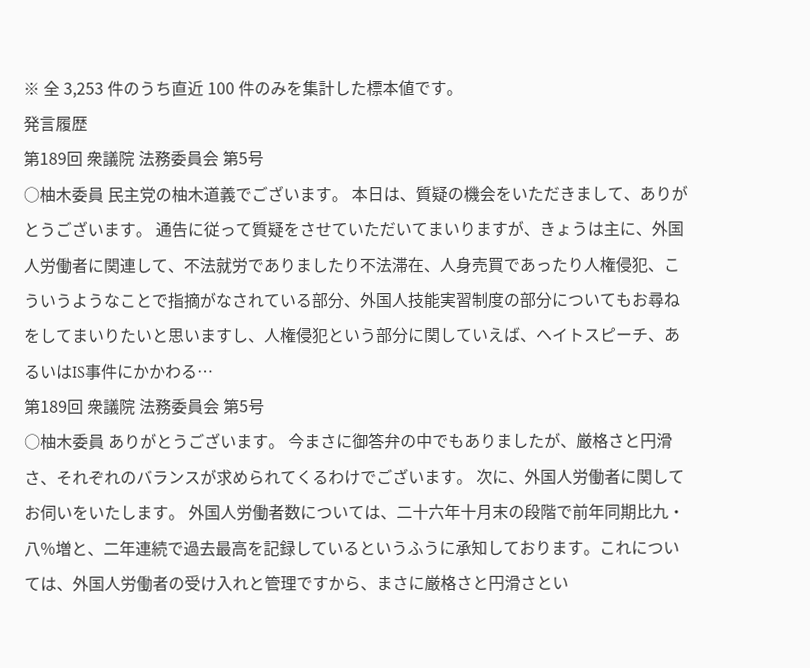※ 全 3,253 件のうち直近 100 件のみを集計した標本値です。
発言履歴
第189回 衆議院 法務委員会 第5号
○柚木委員 民主党の柚木道義でございます。 本日は、質疑の機会をいただきまして、ありがとうございます。 通告に従って質疑をさせていただいてまいりますが、きょうは主に、外国人労働者に関連して、不法就労でありましたり不法滞在、人身売買であったり人権侵犯、こういうようなことで指摘がなされている部分、外国人技能実習制度の部分についてもお尋ねをしてまいりたいと思いますし、人権侵犯という部分に関していえば、ヘイトスピーチ、あるいはIS事件にかかわる…
第189回 衆議院 法務委員会 第5号
○柚木委員 ありがとうございます。 今まさに御答弁の中でもありましたが、厳格さと円滑さ、それぞれのバランスが求められてくるわけでございます。 次に、外国人労働者に関してお伺いをいたします。 外国人労働者数については、二十六年十月末の段階で前年同期比九・八%増と、二年連続で過去最高を記録しているというふうに承知しております。これについては、外国人労働者の受け入れと管理ですから、まさに厳格さと円滑さとい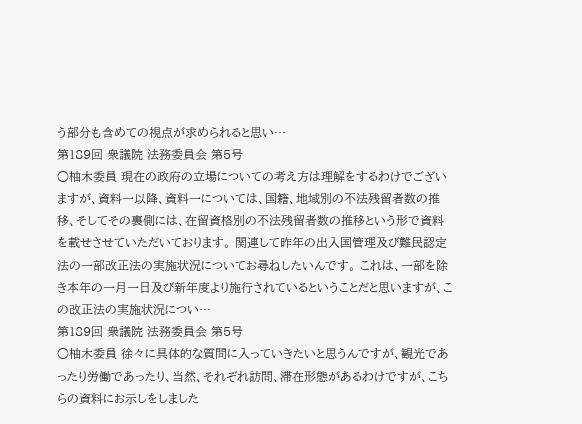う部分も含めての視点が求められると思い…
第189回 衆議院 法務委員会 第5号
○柚木委員 現在の政府の立場についての考え方は理解をするわけでございますが、資料一以降、資料一については、国籍、地域別の不法残留者数の推移、そしてその裏側には、在留資格別の不法残留者数の推移という形で資料を載せさせていただいております。 関連して昨年の出入国管理及び難民認定法の一部改正法の実施状況についてお尋ねしたいんです。 これは、一部を除き本年の一月一日及び新年度より施行されているということだと思いますが、この改正法の実施状況につい…
第189回 衆議院 法務委員会 第5号
○柚木委員 徐々に具体的な質問に入っていきたいと思うんですが、観光であったり労働であったり、当然、それぞれ訪問、滞在形態があるわけですが、こちらの資料にお示しをしました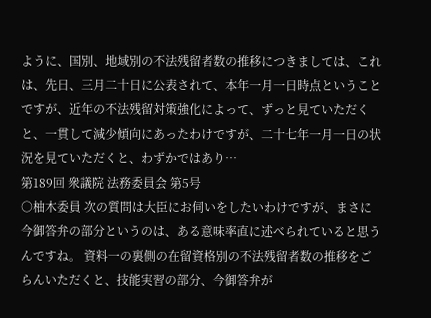ように、国別、地域別の不法残留者数の推移につきましては、これは、先日、三月二十日に公表されて、本年一月一日時点ということですが、近年の不法残留対策強化によって、ずっと見ていただくと、一貫して減少傾向にあったわけですが、二十七年一月一日の状況を見ていただくと、わずかではあり…
第189回 衆議院 法務委員会 第5号
○柚木委員 次の質問は大臣にお伺いをしたいわけですが、まさに今御答弁の部分というのは、ある意味率直に述べられていると思うんですね。 資料一の裏側の在留資格別の不法残留者数の推移をごらんいただくと、技能実習の部分、今御答弁が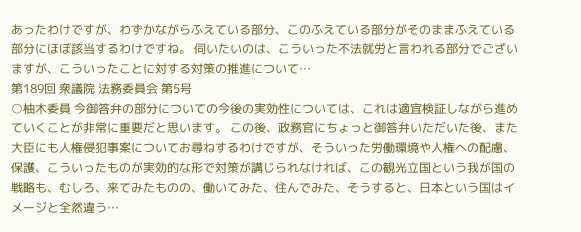あったわけですが、わずかながらふえている部分、このふえている部分がそのままふえている部分にほぼ該当するわけですね。 伺いたいのは、こういった不法就労と言われる部分でございますが、こういったことに対する対策の推進について…
第189回 衆議院 法務委員会 第5号
○柚木委員 今御答弁の部分についての今後の実効性については、これは適宜検証しながら進めていくことが非常に重要だと思います。 この後、政務官にちょっと御答弁いただいた後、また大臣にも人権侵犯事案についてお尋ねするわけですが、そういった労働環境や人権への配慮、保護、こういったものが実効的な形で対策が講じられなければ、この観光立国という我が国の戦略も、むしろ、来てみたものの、働いてみた、住んでみた、そうすると、日本という国はイメージと全然違う…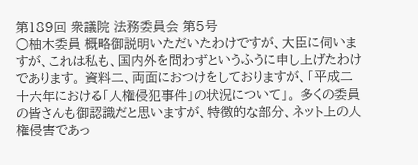第189回 衆議院 法務委員会 第5号
○柚木委員 概略御説明いただいたわけですが、大臣に伺いますが、これは私も、国内外を問わずというふうに申し上げたわけであります。 資料二、両面におつけをしておりますが、「平成二十六年における「人権侵犯事件」の状況について」。 多くの委員の皆さんも御認識だと思いますが、特徴的な部分、ネット上の人権侵害であっ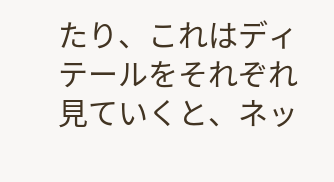たり、これはディテールをそれぞれ見ていくと、ネッ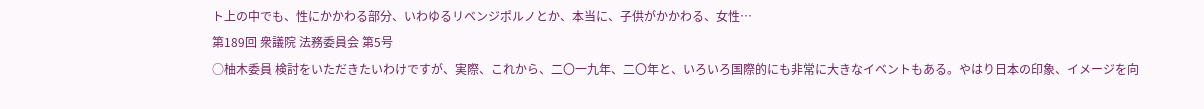ト上の中でも、性にかかわる部分、いわゆるリベンジポルノとか、本当に、子供がかかわる、女性…
第189回 衆議院 法務委員会 第5号
○柚木委員 検討をいただきたいわけですが、実際、これから、二〇一九年、二〇年と、いろいろ国際的にも非常に大きなイベントもある。やはり日本の印象、イメージを向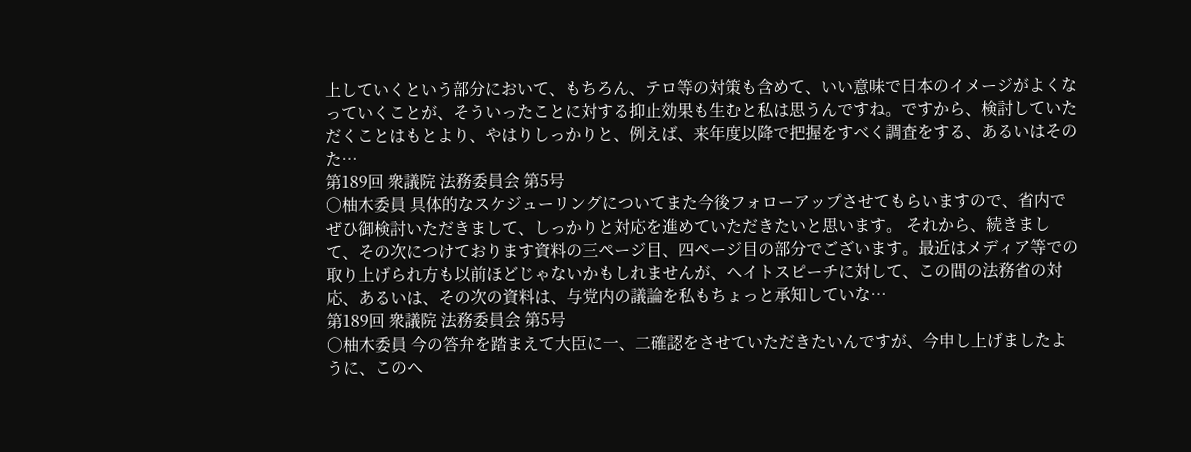上していくという部分において、もちろん、テロ等の対策も含めて、いい意味で日本のイメージがよくなっていくことが、そういったことに対する抑止効果も生むと私は思うんですね。ですから、検討していただくことはもとより、やはりしっかりと、例えば、来年度以降で把握をすべく調査をする、あるいはそのた…
第189回 衆議院 法務委員会 第5号
○柚木委員 具体的なスケジューリングについてまた今後フォローアップさせてもらいますので、省内でぜひ御検討いただきまして、しっかりと対応を進めていただきたいと思います。 それから、続きまして、その次につけております資料の三ページ目、四ページ目の部分でございます。最近はメディア等での取り上げられ方も以前ほどじゃないかもしれませんが、ヘイトスピーチに対して、この間の法務省の対応、あるいは、その次の資料は、与党内の議論を私もちょっと承知していな…
第189回 衆議院 法務委員会 第5号
○柚木委員 今の答弁を踏まえて大臣に一、二確認をさせていただきたいんですが、今申し上げましたように、このヘ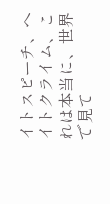イトスピーチ、ヘイトクライム、これは本当に、世界で見て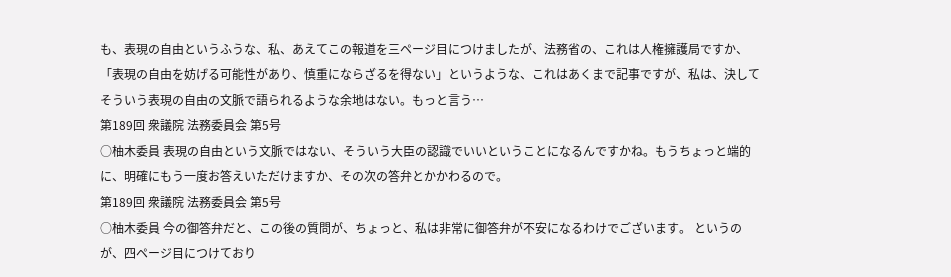も、表現の自由というふうな、私、あえてこの報道を三ページ目につけましたが、法務省の、これは人権擁護局ですか、「表現の自由を妨げる可能性があり、慎重にならざるを得ない」というような、これはあくまで記事ですが、私は、決してそういう表現の自由の文脈で語られるような余地はない。もっと言う…
第189回 衆議院 法務委員会 第5号
○柚木委員 表現の自由という文脈ではない、そういう大臣の認識でいいということになるんですかね。もうちょっと端的に、明確にもう一度お答えいただけますか、その次の答弁とかかわるので。
第189回 衆議院 法務委員会 第5号
○柚木委員 今の御答弁だと、この後の質問が、ちょっと、私は非常に御答弁が不安になるわけでございます。 というのが、四ページ目につけており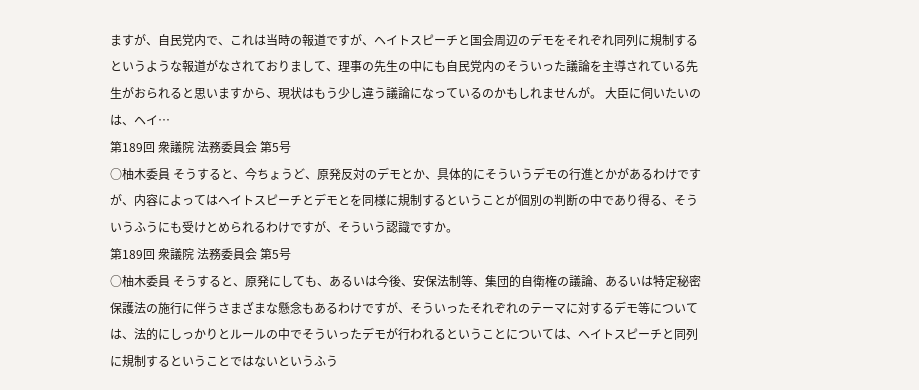ますが、自民党内で、これは当時の報道ですが、ヘイトスピーチと国会周辺のデモをそれぞれ同列に規制するというような報道がなされておりまして、理事の先生の中にも自民党内のそういった議論を主導されている先生がおられると思いますから、現状はもう少し違う議論になっているのかもしれませんが。 大臣に伺いたいのは、ヘイ…
第189回 衆議院 法務委員会 第5号
○柚木委員 そうすると、今ちょうど、原発反対のデモとか、具体的にそういうデモの行進とかがあるわけですが、内容によってはヘイトスピーチとデモとを同様に規制するということが個別の判断の中であり得る、そういうふうにも受けとめられるわけですが、そういう認識ですか。
第189回 衆議院 法務委員会 第5号
○柚木委員 そうすると、原発にしても、あるいは今後、安保法制等、集団的自衛権の議論、あるいは特定秘密保護法の施行に伴うさまざまな懸念もあるわけですが、そういったそれぞれのテーマに対するデモ等については、法的にしっかりとルールの中でそういったデモが行われるということについては、ヘイトスピーチと同列に規制するということではないというふう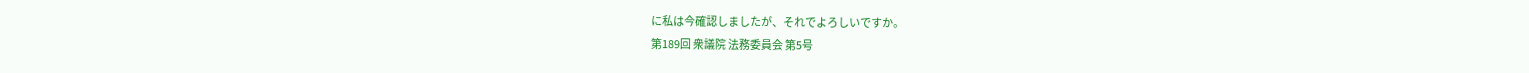に私は今確認しましたが、それでよろしいですか。
第189回 衆議院 法務委員会 第5号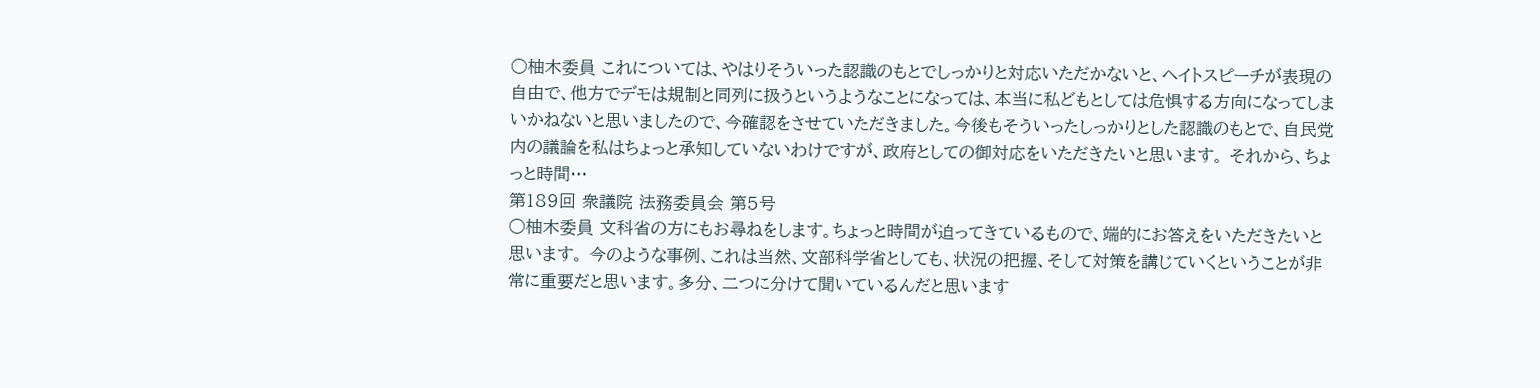○柚木委員 これについては、やはりそういった認識のもとでしっかりと対応いただかないと、ヘイトスピーチが表現の自由で、他方でデモは規制と同列に扱うというようなことになっては、本当に私どもとしては危惧する方向になってしまいかねないと思いましたので、今確認をさせていただきました。今後もそういったしっかりとした認識のもとで、自民党内の議論を私はちょっと承知していないわけですが、政府としての御対応をいただきたいと思います。 それから、ちょっと時間…
第189回 衆議院 法務委員会 第5号
○柚木委員 文科省の方にもお尋ねをします。ちょっと時間が迫ってきているもので、端的にお答えをいただきたいと思います。 今のような事例、これは当然、文部科学省としても、状況の把握、そして対策を講じていくということが非常に重要だと思います。多分、二つに分けて聞いているんだと思います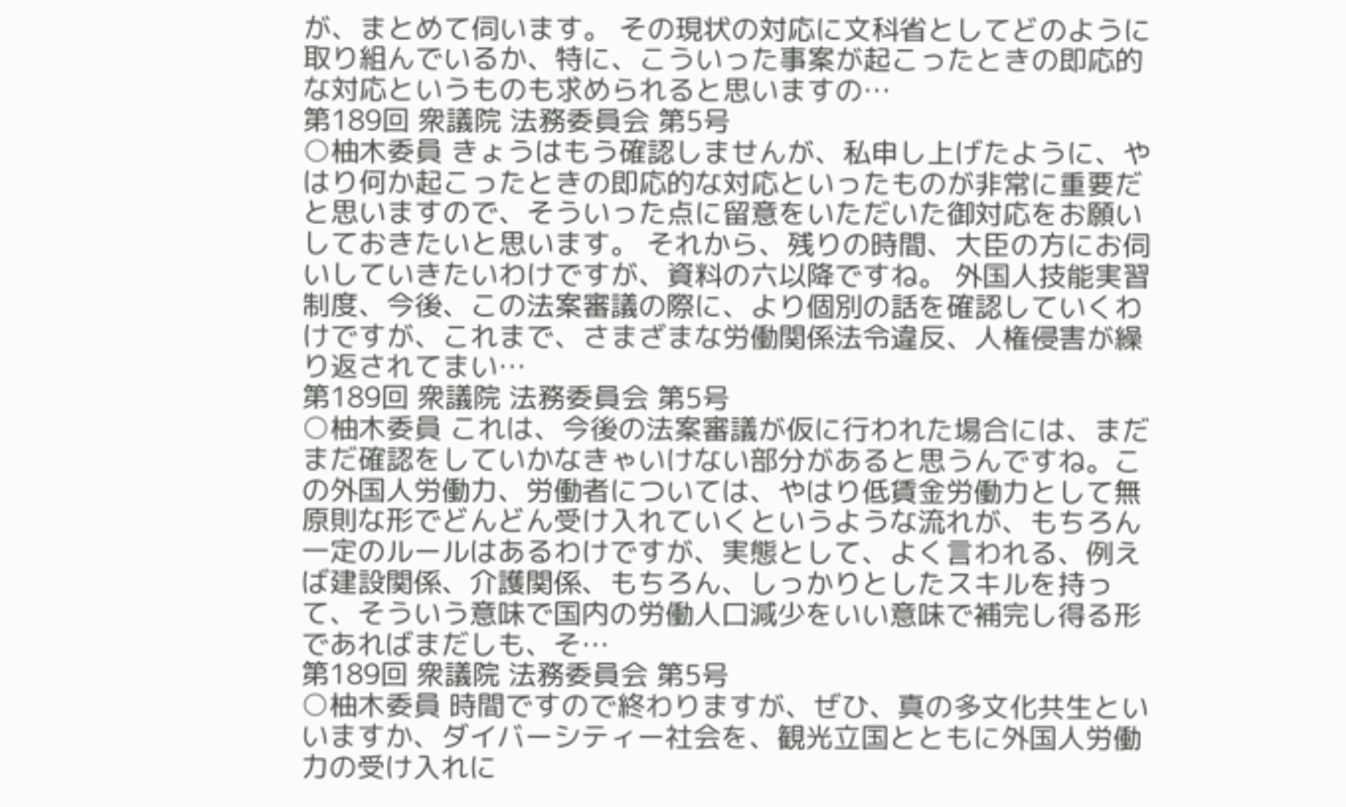が、まとめて伺います。 その現状の対応に文科省としてどのように取り組んでいるか、特に、こういった事案が起こったときの即応的な対応というものも求められると思いますの…
第189回 衆議院 法務委員会 第5号
○柚木委員 きょうはもう確認しませんが、私申し上げたように、やはり何か起こったときの即応的な対応といったものが非常に重要だと思いますので、そういった点に留意をいただいた御対応をお願いしておきたいと思います。 それから、残りの時間、大臣の方にお伺いしていきたいわけですが、資料の六以降ですね。 外国人技能実習制度、今後、この法案審議の際に、より個別の話を確認していくわけですが、これまで、さまざまな労働関係法令違反、人権侵害が繰り返されてまい…
第189回 衆議院 法務委員会 第5号
○柚木委員 これは、今後の法案審議が仮に行われた場合には、まだまだ確認をしていかなきゃいけない部分があると思うんですね。この外国人労働力、労働者については、やはり低賃金労働力として無原則な形でどんどん受け入れていくというような流れが、もちろん一定のルールはあるわけですが、実態として、よく言われる、例えば建設関係、介護関係、もちろん、しっかりとしたスキルを持って、そういう意味で国内の労働人口減少をいい意味で補完し得る形であればまだしも、そ…
第189回 衆議院 法務委員会 第5号
○柚木委員 時間ですので終わりますが、ぜひ、真の多文化共生といいますか、ダイバーシティー社会を、観光立国とともに外国人労働力の受け入れに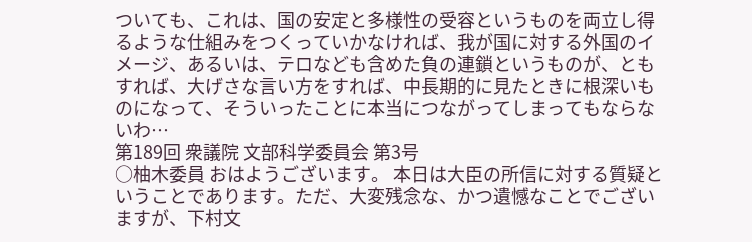ついても、これは、国の安定と多様性の受容というものを両立し得るような仕組みをつくっていかなければ、我が国に対する外国のイメージ、あるいは、テロなども含めた負の連鎖というものが、ともすれば、大げさな言い方をすれば、中長期的に見たときに根深いものになって、そういったことに本当につながってしまってもならないわ…
第189回 衆議院 文部科学委員会 第3号
○柚木委員 おはようございます。 本日は大臣の所信に対する質疑ということであります。ただ、大変残念な、かつ遺憾なことでございますが、下村文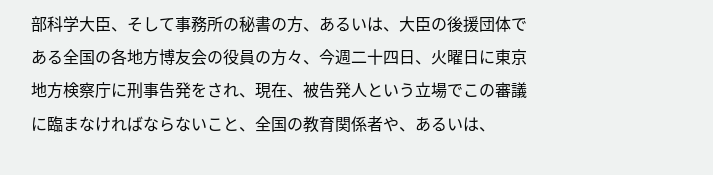部科学大臣、そして事務所の秘書の方、あるいは、大臣の後援団体である全国の各地方博友会の役員の方々、今週二十四日、火曜日に東京地方検察庁に刑事告発をされ、現在、被告発人という立場でこの審議に臨まなければならないこと、全国の教育関係者や、あるいは、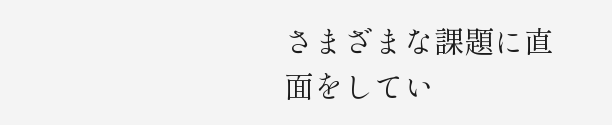さまざまな課題に直面をしてい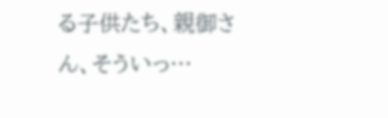る子供たち、親御さん、そういっ…